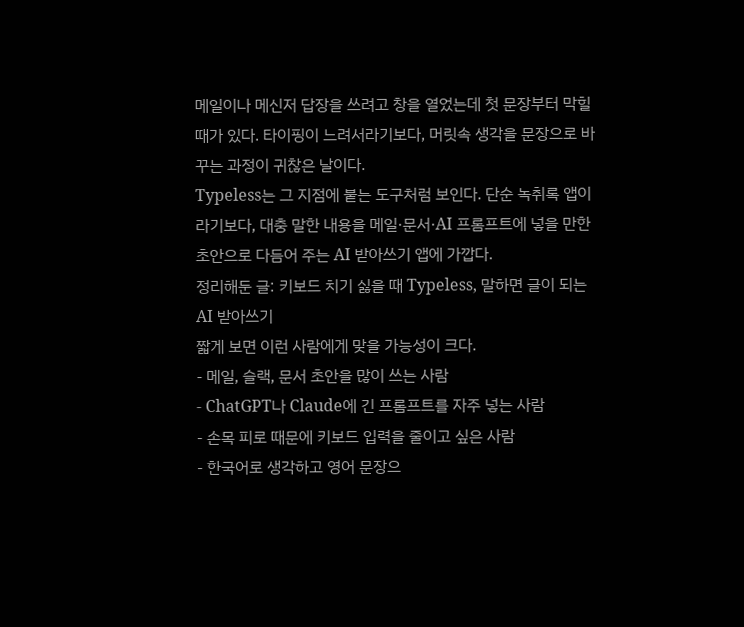메일이나 메신저 답장을 쓰려고 창을 열었는데 첫 문장부터 막힐 때가 있다. 타이핑이 느려서라기보다, 머릿속 생각을 문장으로 바꾸는 과정이 귀찮은 날이다.
Typeless는 그 지점에 붙는 도구처럼 보인다. 단순 녹취록 앱이라기보다, 대충 말한 내용을 메일·문서·AI 프롬프트에 넣을 만한 초안으로 다듬어 주는 AI 받아쓰기 앱에 가깝다.
정리해둔 글: 키보드 치기 싫을 때 Typeless, 말하면 글이 되는 AI 받아쓰기
짧게 보면 이런 사람에게 맞을 가능성이 크다.
- 메일, 슬랙, 문서 초안을 많이 쓰는 사람
- ChatGPT나 Claude에 긴 프롬프트를 자주 넣는 사람
- 손목 피로 때문에 키보드 입력을 줄이고 싶은 사람
- 한국어로 생각하고 영어 문장으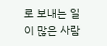로 보내는 일이 많은 사람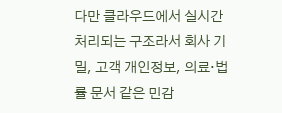다만 클라우드에서 실시간 처리되는 구조라서 회사 기밀, 고객 개인정보, 의료·법률 문서 같은 민감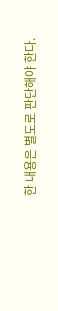한 내용은 별도로 판단해야 한다.